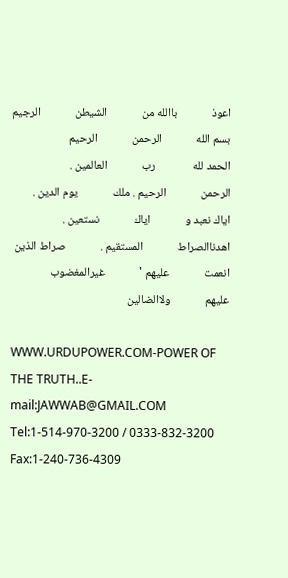اعوذ             باالله من             الشيطن             الرجيم                بسم الله             الرحمن             الرحيم                الحمد لله              رب             العالمين .             الرحمن             الرحيم . ملك             يوم الدين .             اياك نعبد و             اياك             نستعين .             اهدناالصراط             المستقيم .             صراط الذين             انعمت             عليهم '             غيرالمغضوب             عليهم             ولاالضالين

WWW.URDUPOWER.COM-POWER OF THE TRUTH..E-mail:JAWWAB@GMAIL.COM     Tel:1-514-970-3200 / 0333-832-3200       Fax:1-240-736-4309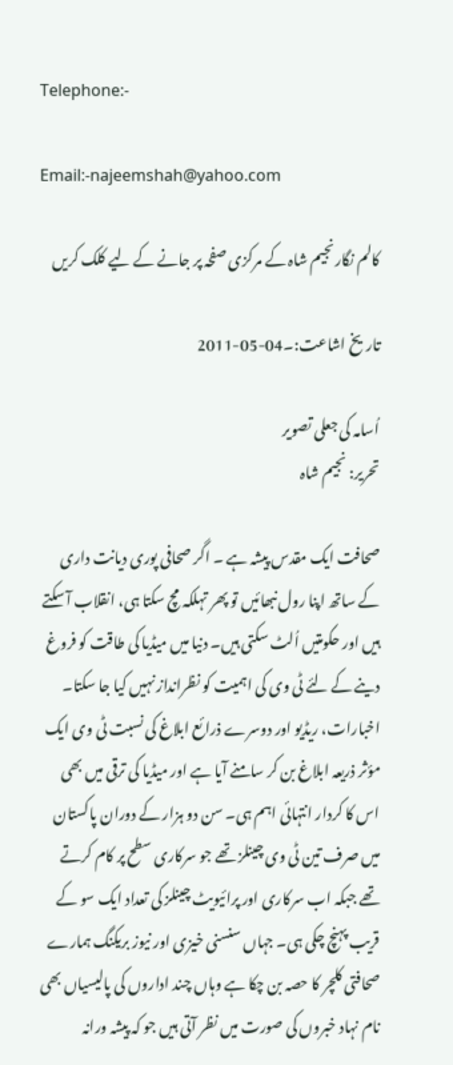Telephone:-

Email:-najeemshah@yahoo.com

کالم نگارنجیم شاہ کے مرکزی صفحہ پر جانے کے لیے کلک کریں

تاریخ اشاعت:۔04-05-2011

اُسامہ کی جعلی تصویر
تحریر: نجیم شاہ

صحافت ایک مقدس پیشہ ہے ۔ اگر صحافی پوری دیانت داری کے ساتھ اپنا رول نبھائیں تو پھر تہلکہ مچ سکتا ہی، انقلاب آ سکتے ہیں اور حکومتیں اُلٹ سکتی ہیں۔ دنیا میں میڈیا کی طاقت کو فروغ دینے کے لئے ٹی وی کی اہمیت کو نظرانداز نہیں کیا جا سکتا۔ اخبارات، ریڈیو اور دوسرے ذرائع ابلاغ کی نسبت ٹی وی ایک مؤثر ذریعہ ابلاغ بن کر سامنے آیا ہے اور میڈیا کی ترقی میں بھی اس کا کردار انتہائی اہم ہی۔ سن دو ہزار کے دوران پاکستان میں صرف تین ٹی وی چینلز تھے جو سرکاری سطح پر کام کرتے تھے جبکہ اب سرکاری اور پرائیویٹ چینلز کی تعداد ایک سو کے قریب پہنچ چکی ہی۔ جہاں سنسنی خیزی اور نیوز بریکنگ ہمارے صحافتی کلچر کا حصہ بن چکا ہے وہاں چند اداروں کی پالیسیاں بھی نام نہاد خبروں کی صورت میں نظر آتی ہیں جو کہ پیشہ ورانہ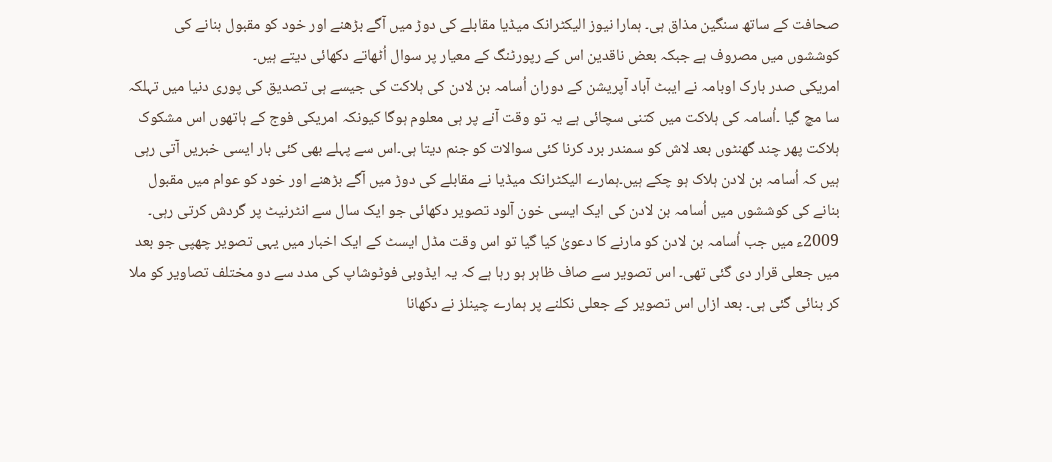صحافت کے ساتھ سنگین مذاق ہی۔ ہمارا نیوز الیکٹرانک میڈیا مقابلے کی دوڑ میں آگے بڑھنے اور خود کو مقبول بنانے کی کوششوں میں مصروف ہے جبکہ بعض ناقدین اس کے رپورٹنگ کے معیار پر سوال اُٹھاتے دکھائی دیتے ہیں۔
امریکی صدر بارک اوبامہ نے ایبٹ آباد آپریشن کے دوران اُسامہ بن لادن کی ہلاکت کی جیسے ہی تصدیق کی پوری دنیا میں تہلکہ سا مچ گیا ۔اُسامہ کی ہلاکت میں کتنی سچائی ہے یہ تو وقت آنے پر ہی معلوم ہوگا کیونکہ امریکی فوج کے ہاتھوں اس مشکوک ہلاکت پھر چند گھنٹوں بعد لاش کو سمندر برد کرنا کئی سوالات کو جنم دیتا ہی۔اس سے پہلے بھی کئی بار ایسی خبریں آتی رہی ہیں کہ اُسامہ بن لادن ہلاک ہو چکے ہیں۔ہمارے الیکٹرانک میڈیا نے مقابلے کی دوڑ میں آگے بڑھنے اور خود کو عوام میں مقبول بنانے کی کوششوں میں اُسامہ بن لادن کی ایک ایسی خون آلود تصویر دکھائی جو ایک سال سے انٹرنیٹ پر گردش کرتی رہی۔ 2009ء میں جب اُسامہ بن لادن کو مارنے کا دعویٰ کیا گیا تو اس وقت مڈل ایسٹ کے ایک اخبار میں یہی تصویر چھپی جو بعد میں جعلی قرار دی گئی تھی۔ اس تصویر سے صاف ظاہر ہو رہا ہے کہ یہ ایڈوبی فوٹوشاپ کی مدد سے دو مختلف تصاویر کو ملا کر بنائی گئی ہی۔ بعد ازاں اس تصویر کے جعلی نکلنے پر ہمارے چینلز نے دکھانا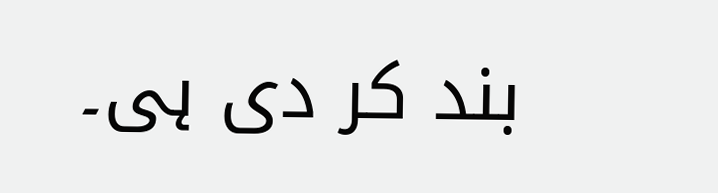بند کر دی ہی۔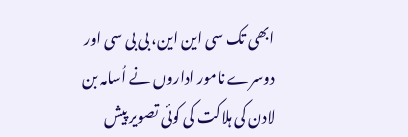ابھی تک سی این این، بی بی سی اور دوسرے نامور اداروں نے اُسامہ بن لادن کی ہلاکت کی کوئی تصویر پیش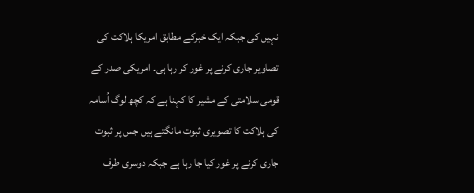نہیں کی جبکہ ایک خبرکے مطابق امریکا ہلاکت کی تصاویر جاری کرنے پر غور کر رہا ہی۔ امریکی صدر کے قومی سلامتی کے مشیر کا کہنا ہے کہ کچھ لوگ اُسامہ کی ہلاکت کا تصویری ثبوت مانگتے ہیں جس پر ثبوت جاری کرنے پر غور کیا جا رہا ہے جبکہ دوسری طرف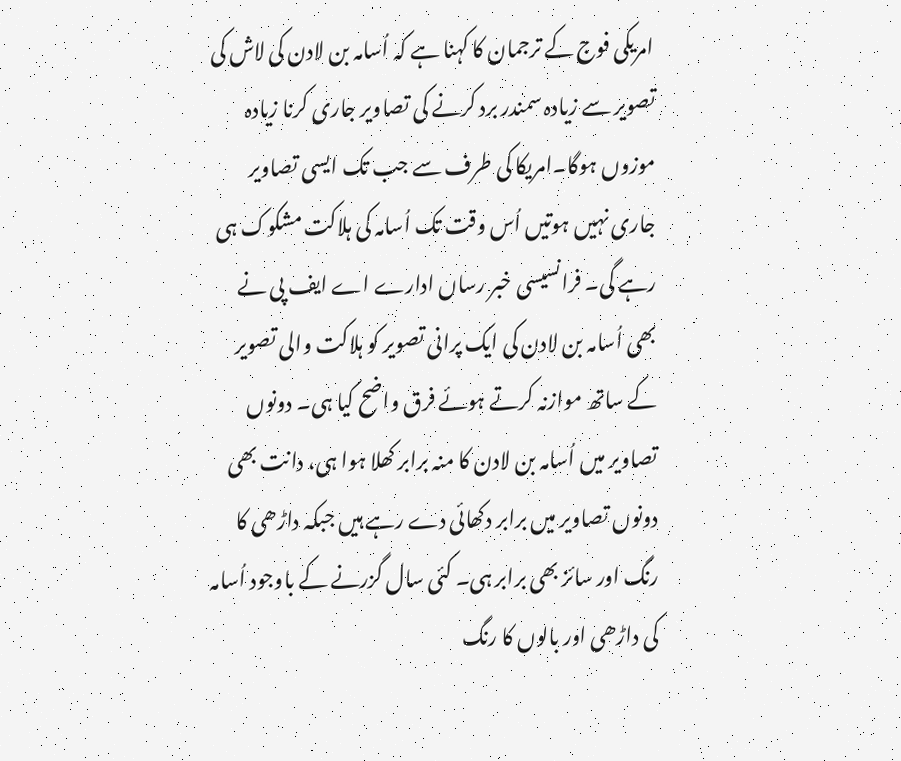امریکی فوج کے ترجمان کا کہنا ہے کہ اُسامہ بن لادن کی لاش کی تصویر سے زیادہ سمندر برد کرنے کی تصاویر جاری کرنا زیادہ موزوں ہوگا۔امریکا کی طرف سے جب تک ایسی تصاویر جاری نہیں ہوتیں اُس وقت تک اُسامہ کی ہلاکت مشکوک ہی رہے گی۔ فرانسیسی خبر رساں ادارے اے ایف پی نے بھی اُسامہ بن لادن کی ایک پرانی تصویر کو ہلاکت والی تصویر کے ساتھ موازنہ کرتے ہوئے فرق واضح کیا ہی۔ دونوں تصاویر میں اُسامہ بن لادن کا منہ برابر کھلا ہوا ہی، دانت بھی دونوں تصاویر میں برابر دکھائی دے رہے ہیں جبکہ داڑھی کا رنگ اور سائز بھی برابر ہی۔ کئی سال گزرنے کے باوجود اُسامہ کی داڑھی اور بالوں کا رنگ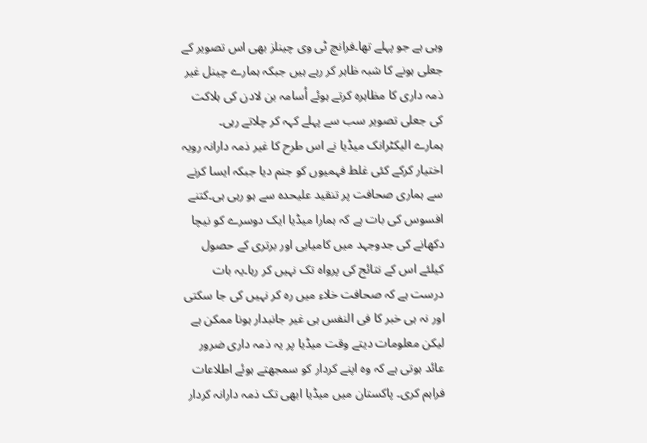وہی ہے جو پہلے تھا۔فرانچ ٹی وی چینلز بھی اس تصویر کے جعلی ہونے کا شبہ ظاہر کر رہے ہیں جبکہ ہمارے چینل غیر ذمہ داری کا مظاہرہ کرتے ہوئے اُسامہ بن لادن کی ہلاکت کی جعلی تصویر سب سے پہلے کہہ کر چلاتے رہی۔
ہمارے الیکٹرانک میڈیا نے اس طرح کا غیر ذمہ دارانہ رویہ اختیار کرکے کئی غلط فہمیوں کو جنم دیا جبکہ ایسا کرنے سے ہماری صحافت پر تنقید علیحدہ سے ہو رہی ہی۔کتنے افسوس کی بات ہے کہ ہمارا میڈیا ایک دوسرے کو نیچا دکھانے کی جدوجہد میں کامیابی اور برتری کے حصول کیلئے اس کے نتائج کی پرواہ تک نہیں کر رہا۔یہ بات درست ہے کہ صحافت خلاء میں رہ کر نہیں کی جا سکتی اور نہ ہی خبر کا فی النفس ہی غیر جانبدار ہونا ممکن ہے لیکن معلومات دیتے وقت میڈیا پر یہ ذمہ داری ضرور عائد ہوتی ہے کہ وہ اپنے کردار کو سمجھتے ہوئے اطلاعات فراہم کری۔ پاکستان میں میڈیا ابھی تک ذمہ دارانہ کردار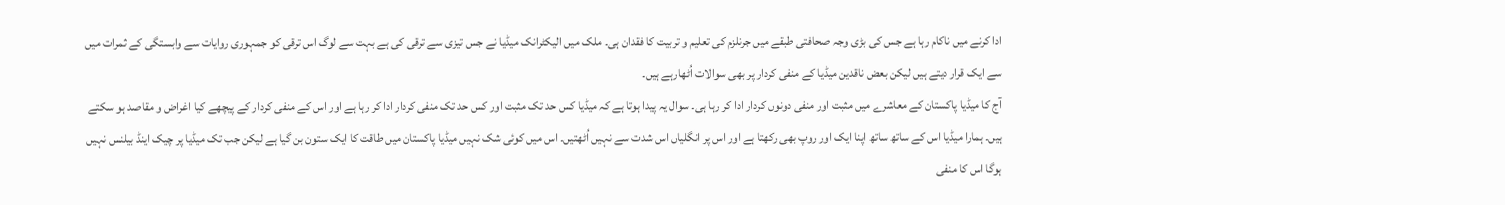ادا کرنے میں ناکام رہا ہے جس کی بڑی وجہ صحافتی طبقے میں جرنلزم کی تعلیم و تربیت کا فقدان ہی۔ ملک میں الیکٹرانک میڈیا نے جس تیزی سے ترقی کی ہے بہت سے لوگ اس ترقی کو جمہوری روایات سے وابستگی کے ثمرات میں سے ایک قرار دیتے ہیں لیکن بعض ناقدین میڈیا کے منفی کردار پر بھی سوالات اُٹھارہے ہیں۔
آج کا میڈیا پاکستان کے معاشرے میں مثبت اور منفی دونوں کردار ادا کر رہا ہی۔ سوال یہ پیدا ہوتا ہے کہ میڈیا کس حد تک مثبت اور کس حد تک منفی کردار ادا کر رہا ہے اور اس کے منفی کردار کے پیچھے کیا اغراض و مقاصد ہو سکتے ہیں۔ ہمارا میڈیا اس کے ساتھ ساتھ اپنا ایک اور روپ بھی رکھتا ہے اور اس پر انگلیاں اس شدت سے نہیں اُٹھتیں۔ اس میں کوئی شک نہیں میڈیا پاکستان میں طاقت کا ایک ستون بن گیا ہے لیکن جب تک میڈیا پر چیک اینڈ بیلنس نہیں ہوگا اس کا منفی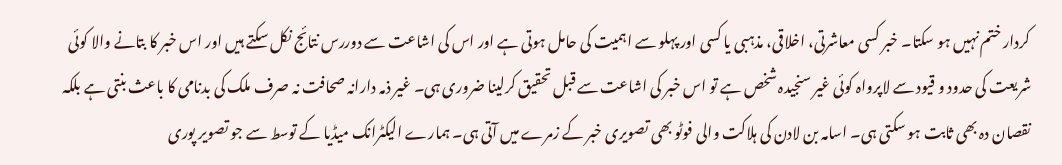کردار ختم نہیں ہو سکتا۔ خبر کسی معاشرتی، اخلاقی، مذہبی یا کسی اور پہلو سے اہمیت کی حامل ہوتی ہے اور اس کی اشاعت سے دوررس نتائج نکل سکتے ہیں اور اس خبر کا بتانے والا کوئی شریعت کی حدود و قیود سے لاپرواہ کوئی غیر سنجیدہ شخص ہے تو اس خبر کی اشاعت سے قبل تحقیق کرلینا ضروری ہی۔ غیر ذمہ دارانہ صحافت نہ صرف ملک کی بدنامی کا باعث بنتی ہے بلکہ نقصان دہ بھی ثابت ہو سکتی ہی۔ اسامہ بن لادن کی ہلاکت والی فوٹو بھی تصویری خبر کے زمرے میں آتی ہی۔ ہمارے الیکٹرانک میڈیا کے توسط سے جو تصویر پوری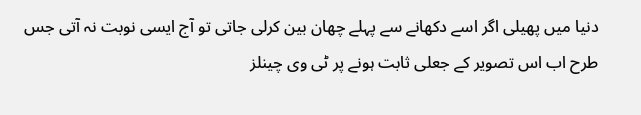دنیا میں پھیلی اگر اسے دکھانے سے پہلے چھان بین کرلی جاتی تو آج ایسی نوبت نہ آتی جس طرح اب اس تصویر کے جعلی ثابت ہونے پر ٹی وی چینلز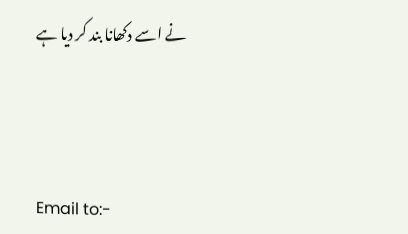نے اسے دکھانا بند کر دیا ہے



Email to:-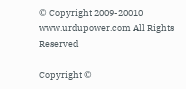© Copyright 2009-20010 www.urdupower.com All Rights Reserved

Copyright ©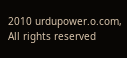2010 urdupower.o.com, All rights reserved